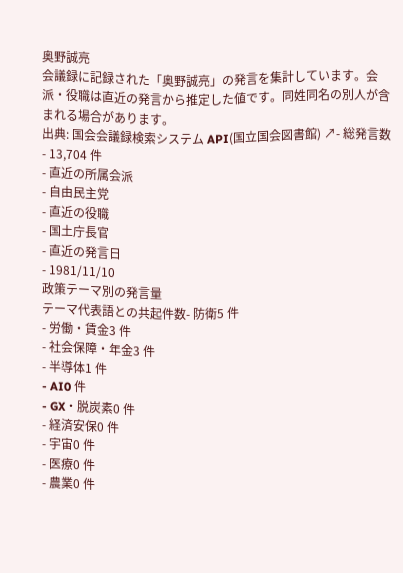奥野誠亮
会議録に記録された「奥野誠亮」の発言を集計しています。会派・役職は直近の発言から推定した値です。同姓同名の別人が含まれる場合があります。
出典: 国会会議録検索システム API(国立国会図書館) ↗- 総発言数
- 13,704 件
- 直近の所属会派
- 自由民主党
- 直近の役職
- 国土庁長官
- 直近の発言日
- 1981/11/10
政策テーマ別の発言量
テーマ代表語との共起件数- 防衛5 件
- 労働・賃金3 件
- 社会保障・年金3 件
- 半導体1 件
- AI0 件
- GX・脱炭素0 件
- 経済安保0 件
- 宇宙0 件
- 医療0 件
- 農業0 件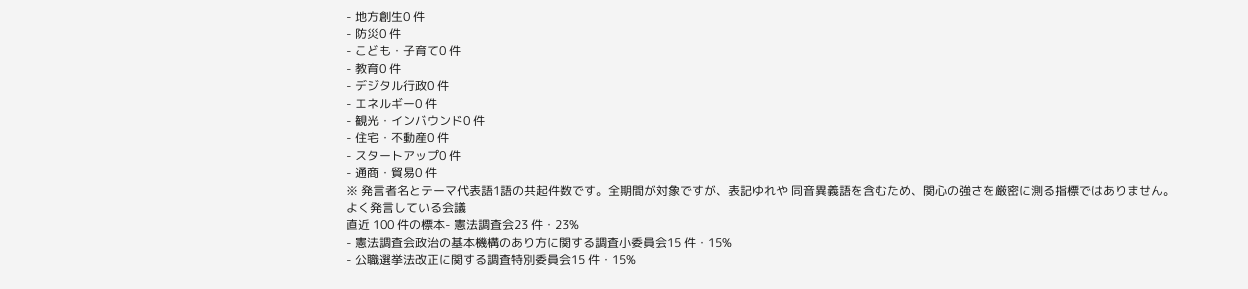- 地方創生0 件
- 防災0 件
- こども・子育て0 件
- 教育0 件
- デジタル行政0 件
- エネルギー0 件
- 観光・インバウンド0 件
- 住宅・不動産0 件
- スタートアップ0 件
- 通商・貿易0 件
※ 発言者名とテーマ代表語1語の共起件数です。全期間が対象ですが、表記ゆれや 同音異義語を含むため、関心の強さを厳密に測る指標ではありません。
よく発言している会議
直近 100 件の標本- 憲法調査会23 件・23%
- 憲法調査会政治の基本機構のあり方に関する調査小委員会15 件・15%
- 公職選挙法改正に関する調査特別委員会15 件・15%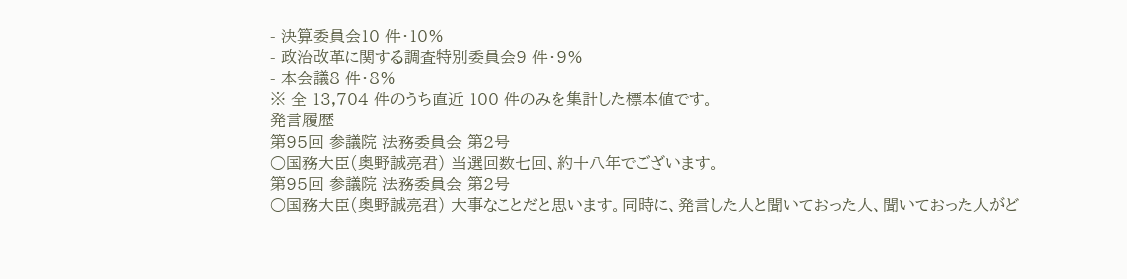- 決算委員会10 件・10%
- 政治改革に関する調査特別委員会9 件・9%
- 本会議8 件・8%
※ 全 13,704 件のうち直近 100 件のみを集計した標本値です。
発言履歴
第95回 参議院 法務委員会 第2号
○国務大臣(奥野誠亮君) 当選回数七回、約十八年でございます。
第95回 参議院 法務委員会 第2号
○国務大臣(奥野誠亮君) 大事なことだと思います。同時に、発言した人と聞いておった人、聞いておった人がど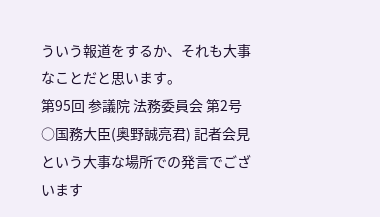ういう報道をするか、それも大事なことだと思います。
第95回 参議院 法務委員会 第2号
○国務大臣(奥野誠亮君) 記者会見という大事な場所での発言でございます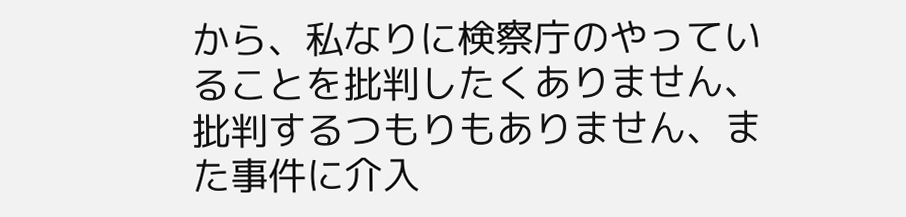から、私なりに検察庁のやっていることを批判したくありません、批判するつもりもありません、また事件に介入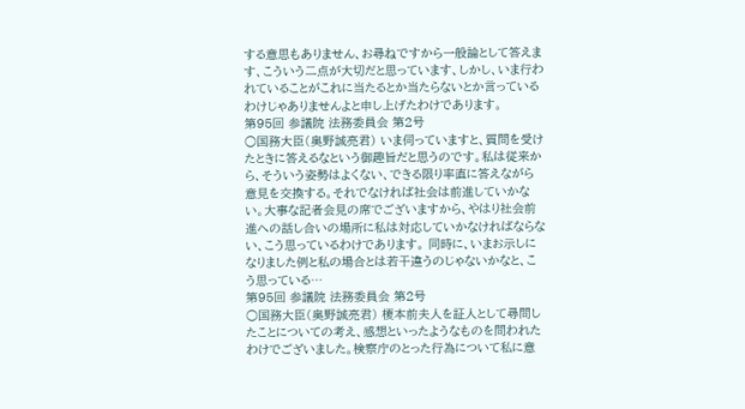する意思もありません、お尋ねですから一般論として答えます、こういう二点が大切だと思っています、しかし、いま行われていることがこれに当たるとか当たらないとか言っているわけじゃありませんよと申し上げたわけであります。
第95回 参議院 法務委員会 第2号
○国務大臣(奥野誠亮君) いま伺っていますと、質問を受けたときに答えるなという御趣旨だと思うのです。私は従来から、そういう姿勢はよくない、できる限り率直に答えながら意見を交換する。それでなければ社会は前進していかない。大事な記者会見の席でございますから、やはり社会前進への話し合いの場所に私は対応していかなければならない、こう思っているわけであります。 同時に、いまお示しになりました例と私の場合とは若干違うのじゃないかなと、こう思っている…
第95回 参議院 法務委員会 第2号
○国務大臣(奥野誠亮君) 榎本前夫人を証人として尋問したことについての考え、感想といったようなものを問われたわけでございました。検察庁のとった行為について私に意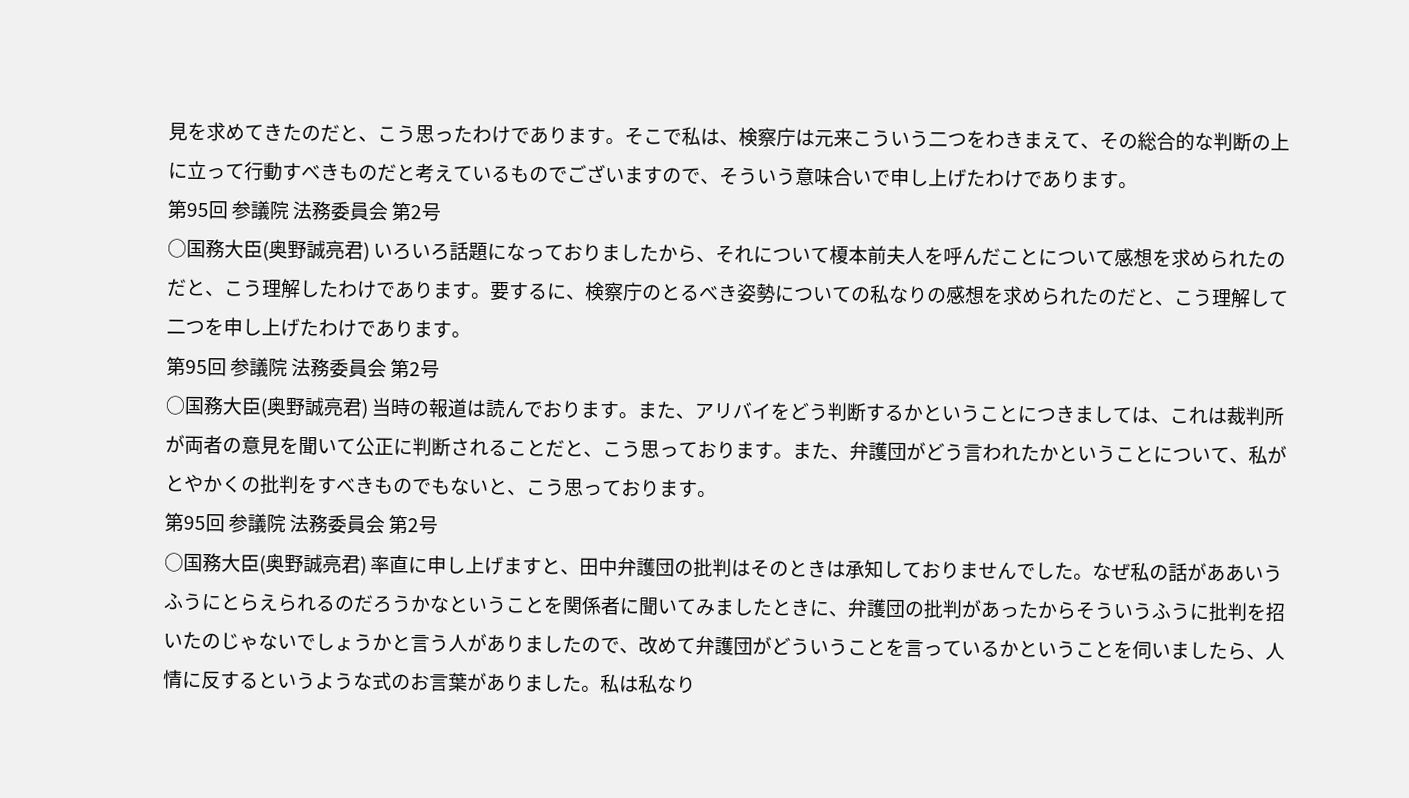見を求めてきたのだと、こう思ったわけであります。そこで私は、検察庁は元来こういう二つをわきまえて、その総合的な判断の上に立って行動すべきものだと考えているものでございますので、そういう意味合いで申し上げたわけであります。
第95回 参議院 法務委員会 第2号
○国務大臣(奥野誠亮君) いろいろ話題になっておりましたから、それについて榎本前夫人を呼んだことについて感想を求められたのだと、こう理解したわけであります。要するに、検察庁のとるべき姿勢についての私なりの感想を求められたのだと、こう理解して二つを申し上げたわけであります。
第95回 参議院 法務委員会 第2号
○国務大臣(奥野誠亮君) 当時の報道は読んでおります。また、アリバイをどう判断するかということにつきましては、これは裁判所が両者の意見を聞いて公正に判断されることだと、こう思っております。また、弁護団がどう言われたかということについて、私がとやかくの批判をすべきものでもないと、こう思っております。
第95回 参議院 法務委員会 第2号
○国務大臣(奥野誠亮君) 率直に申し上げますと、田中弁護団の批判はそのときは承知しておりませんでした。なぜ私の話がああいうふうにとらえられるのだろうかなということを関係者に聞いてみましたときに、弁護団の批判があったからそういうふうに批判を招いたのじゃないでしょうかと言う人がありましたので、改めて弁護団がどういうことを言っているかということを伺いましたら、人情に反するというような式のお言葉がありました。私は私なり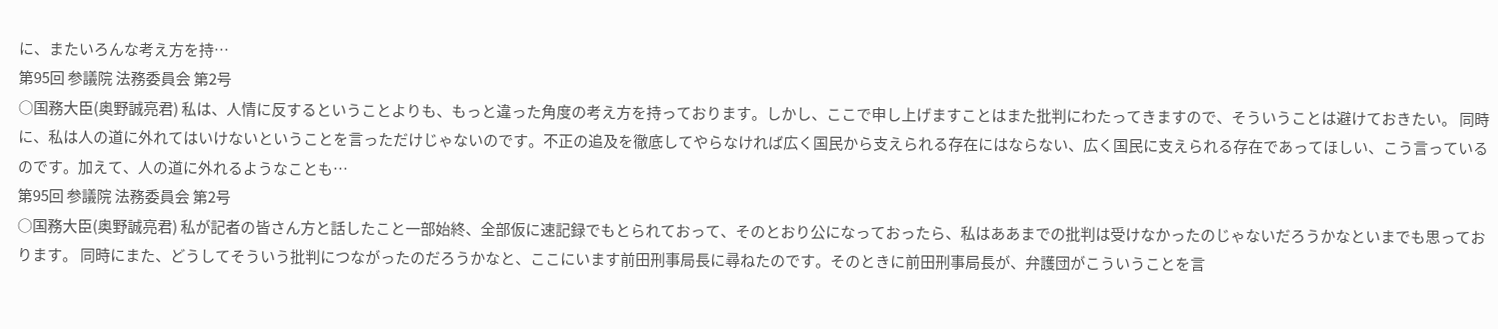に、またいろんな考え方を持…
第95回 参議院 法務委員会 第2号
○国務大臣(奥野誠亮君) 私は、人情に反するということよりも、もっと違った角度の考え方を持っております。しかし、ここで申し上げますことはまた批判にわたってきますので、そういうことは避けておきたい。 同時に、私は人の道に外れてはいけないということを言っただけじゃないのです。不正の追及を徹底してやらなければ広く国民から支えられる存在にはならない、広く国民に支えられる存在であってほしい、こう言っているのです。加えて、人の道に外れるようなことも…
第95回 参議院 法務委員会 第2号
○国務大臣(奥野誠亮君) 私が記者の皆さん方と話したこと一部始終、全部仮に速記録でもとられておって、そのとおり公になっておったら、私はああまでの批判は受けなかったのじゃないだろうかなといまでも思っております。 同時にまた、どうしてそういう批判につながったのだろうかなと、ここにいます前田刑事局長に尋ねたのです。そのときに前田刑事局長が、弁護団がこういうことを言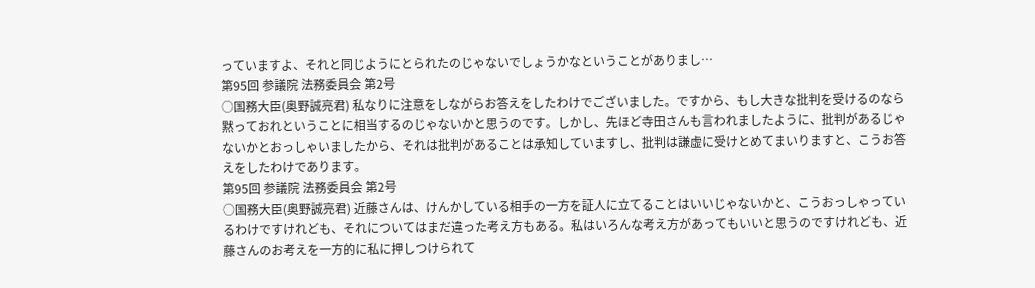っていますよ、それと同じようにとられたのじゃないでしょうかなということがありまし…
第95回 参議院 法務委員会 第2号
○国務大臣(奥野誠亮君) 私なりに注意をしながらお答えをしたわけでございました。ですから、もし大きな批判を受けるのなら黙っておれということに相当するのじゃないかと思うのです。しかし、先ほど寺田さんも言われましたように、批判があるじゃないかとおっしゃいましたから、それは批判があることは承知していますし、批判は謙虚に受けとめてまいりますと、こうお答えをしたわけであります。
第95回 参議院 法務委員会 第2号
○国務大臣(奥野誠亮君) 近藤さんは、けんかしている相手の一方を証人に立てることはいいじゃないかと、こうおっしゃっているわけですけれども、それについてはまだ違った考え方もある。私はいろんな考え方があってもいいと思うのですけれども、近藤さんのお考えを一方的に私に押しつけられて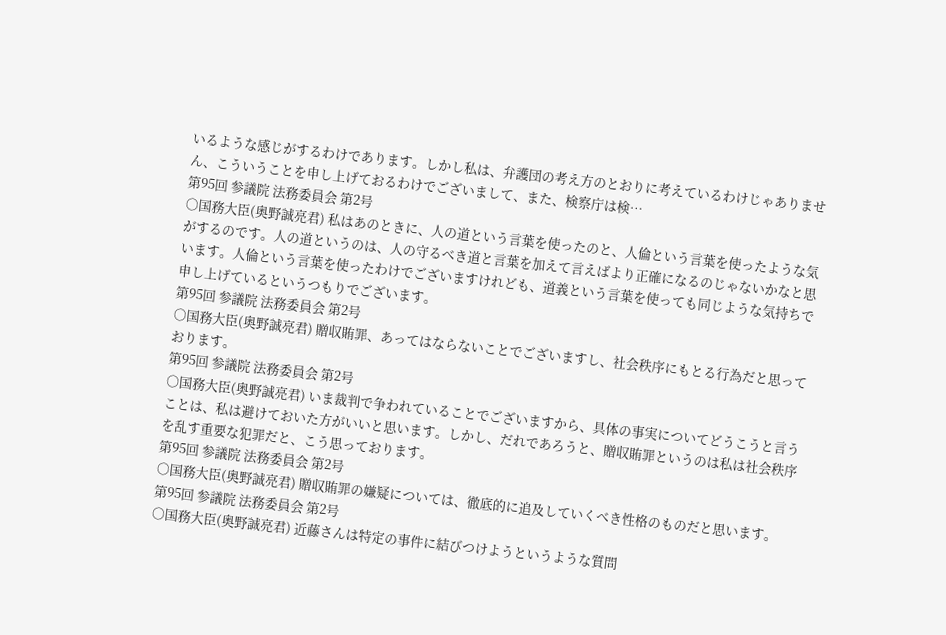いるような感じがするわけであります。しかし私は、弁護団の考え方のとおりに考えているわけじゃありません、こういうことを申し上げておるわけでございまして、また、検察庁は検…
第95回 参議院 法務委員会 第2号
○国務大臣(奥野誠亮君) 私はあのときに、人の道という言葉を使ったのと、人倫という言葉を使ったような気がするのです。人の道というのは、人の守るべき道と言葉を加えて言えばより正確になるのじゃないかなと思います。人倫という言葉を使ったわけでございますけれども、道義という言葉を使っても同じような気持ちで申し上げているというつもりでございます。
第95回 参議院 法務委員会 第2号
○国務大臣(奥野誠亮君) 贈収賄罪、あってはならないことでございますし、社会秩序にもとる行為だと思っております。
第95回 参議院 法務委員会 第2号
○国務大臣(奥野誠亮君) いま裁判で争われていることでございますから、具体の事実についてどうこうと言うことは、私は避けておいた方がいいと思います。しかし、だれであろうと、贈収賄罪というのは私は社会秩序を乱す重要な犯罪だと、こう思っております。
第95回 参議院 法務委員会 第2号
○国務大臣(奥野誠亮君) 贈収賄罪の嫌疑については、徹底的に追及していくべき性格のものだと思います。
第95回 参議院 法務委員会 第2号
○国務大臣(奥野誠亮君) 近藤さんは特定の事件に結びつけようというような質問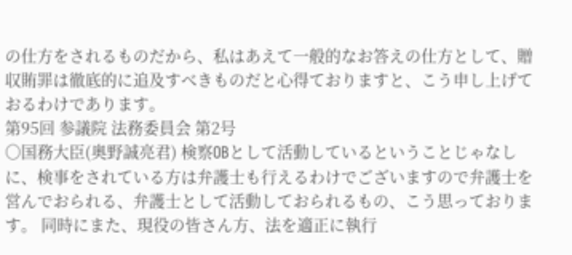の仕方をされるものだから、私はあえて一般的なお答えの仕方として、贈収賄罪は徹底的に追及すべきものだと心得ておりますと、こう申し上げておるわけであります。
第95回 参議院 法務委員会 第2号
○国務大臣(奥野誠亮君) 検察OBとして活動しているということじゃなしに、検事をされている方は弁護士も行えるわけでございますので弁護士を営んでおられる、弁護士として活動しておられるもの、こう思っております。 同時にまた、現役の皆さん方、法を適正に執行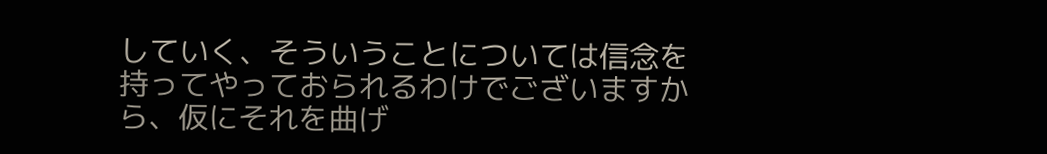していく、そういうことについては信念を持ってやっておられるわけでございますから、仮にそれを曲げ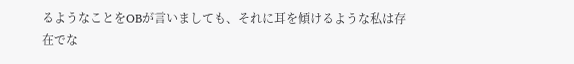るようなことをOBが言いましても、それに耳を傾けるような私は存在でな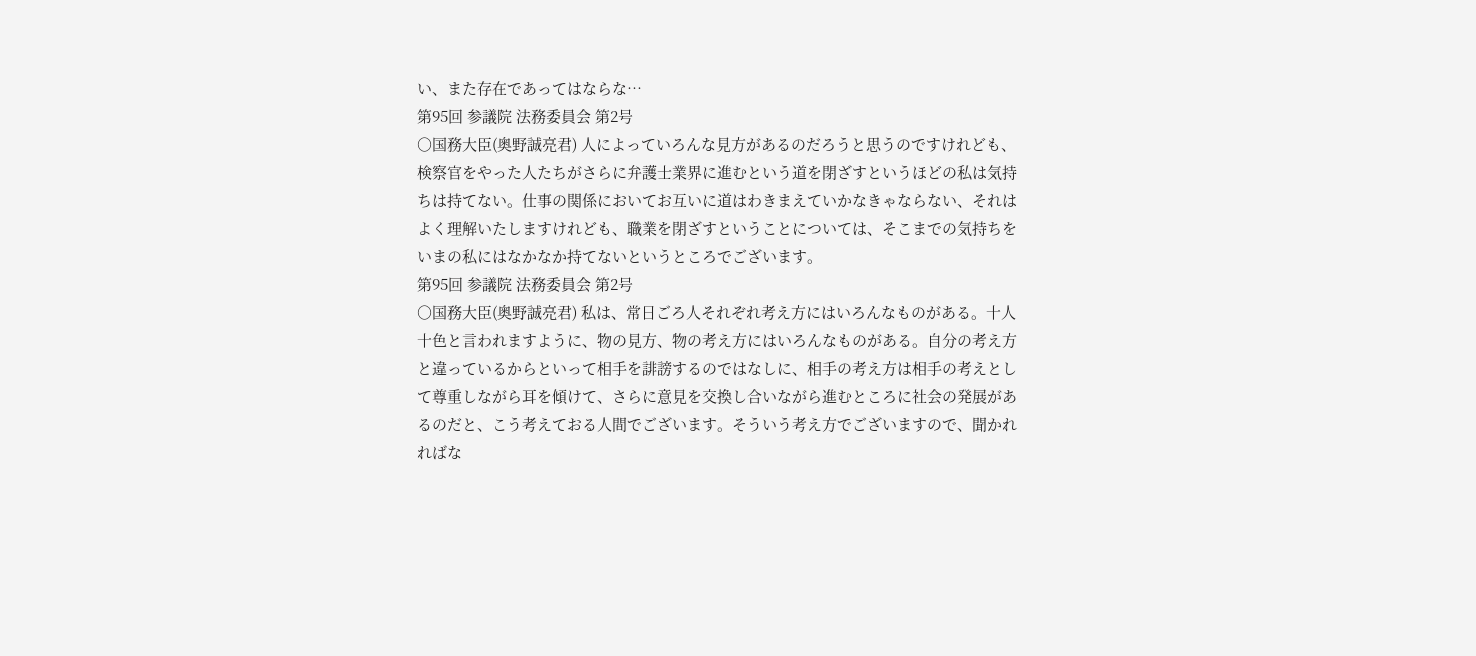い、また存在であってはならな…
第95回 参議院 法務委員会 第2号
○国務大臣(奥野誠亮君) 人によっていろんな見方があるのだろうと思うのですけれども、検察官をやった人たちがさらに弁護士業界に進むという道を閉ざすというほどの私は気持ちは持てない。仕事の関係においてお互いに道はわきまえていかなきゃならない、それはよく理解いたしますけれども、職業を閉ざすということについては、そこまでの気持ちをいまの私にはなかなか持てないというところでございます。
第95回 参議院 法務委員会 第2号
○国務大臣(奥野誠亮君) 私は、常日ごろ人それぞれ考え方にはいろんなものがある。十人十色と言われますように、物の見方、物の考え方にはいろんなものがある。自分の考え方と違っているからといって相手を誹謗するのではなしに、相手の考え方は相手の考えとして尊重しながら耳を傾けて、さらに意見を交換し合いながら進むところに社会の発展があるのだと、こう考えておる人間でございます。そういう考え方でございますので、聞かれればな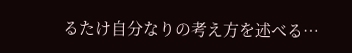るたけ自分なりの考え方を述べる…